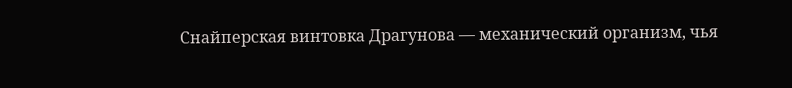Снайперская винтовка Драгунова — механический организм, чья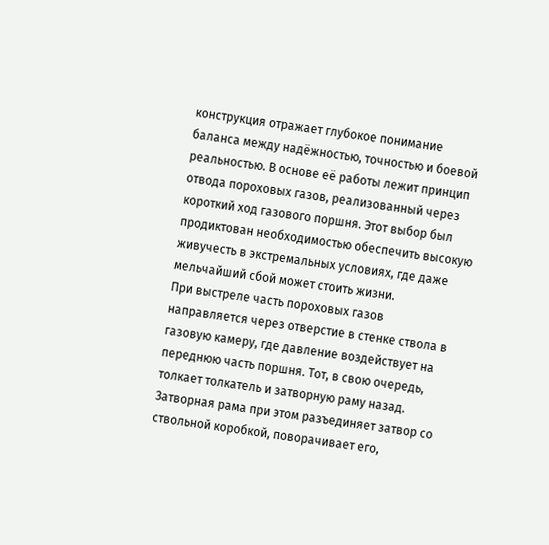конструкция отражает глубокое понимание баланса между надёжностью, точностью и боевой реальностью. В основе её работы лежит принцип отвода пороховых газов, реализованный через короткий ход газового поршня. Этот выбор был продиктован необходимостью обеспечить высокую живучесть в экстремальных условиях, где даже мельчайший сбой может стоить жизни.
При выстреле часть пороховых газов направляется через отверстие в стенке ствола в газовую камеру, где давление воздействует на переднюю часть поршня. Тот, в свою очередь, толкает толкатель и затворную раму назад. Затворная рама при этом разъединяет затвор со ствольной коробкой, поворачивает его,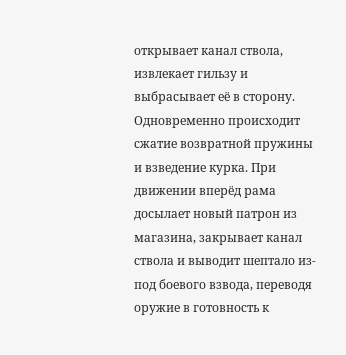открывает канал ствола, извлекает гильзу и выбрасывает её в сторону. Одновременно происходит сжатие возвратной пружины и взведение курка. При движении вперёд рама досылает новый патрон из магазина, закрывает канал ствола и выводит шептало из-под боевого взвода, переводя оружие в готовность к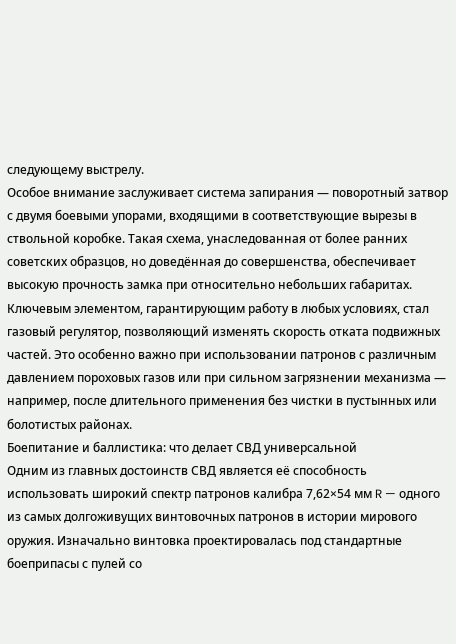следующему выстрелу.
Особое внимание заслуживает система запирания — поворотный затвор с двумя боевыми упорами, входящими в соответствующие вырезы в ствольной коробке. Такая схема, унаследованная от более ранних советских образцов, но доведённая до совершенства, обеспечивает высокую прочность замка при относительно небольших габаритах.
Ключевым элементом, гарантирующим работу в любых условиях, стал газовый регулятор, позволяющий изменять скорость отката подвижных частей. Это особенно важно при использовании патронов с различным давлением пороховых газов или при сильном загрязнении механизма — например, после длительного применения без чистки в пустынных или болотистых районах.
Боепитание и баллистика: что делает СВД универсальной
Одним из главных достоинств СВД является её способность использовать широкий спектр патронов калибра 7,62×54 мм R — одного из самых долгоживущих винтовочных патронов в истории мирового оружия. Изначально винтовка проектировалась под стандартные боеприпасы с пулей со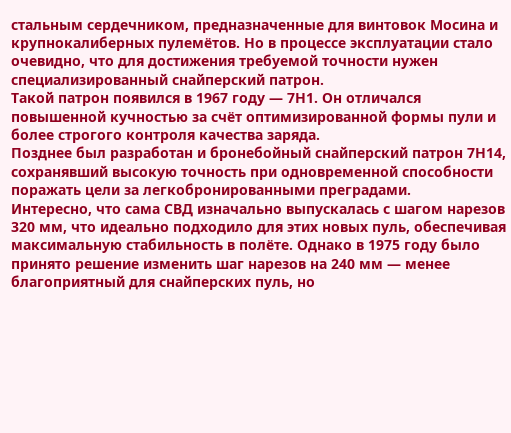стальным сердечником, предназначенные для винтовок Мосина и крупнокалиберных пулемётов. Но в процессе эксплуатации стало очевидно, что для достижения требуемой точности нужен специализированный снайперский патрон.
Такой патрон появился в 1967 году — 7Н1. Он отличался повышенной кучностью за счёт оптимизированной формы пули и более строгого контроля качества заряда.
Позднее был разработан и бронебойный снайперский патрон 7Н14, сохранявший высокую точность при одновременной способности поражать цели за легкобронированными преградами.
Интересно, что сама СВД изначально выпускалась с шагом нарезов 320 мм, что идеально подходило для этих новых пуль, обеспечивая максимальную стабильность в полёте. Однако в 1975 году было принято решение изменить шаг нарезов на 240 мм — менее благоприятный для снайперских пуль, но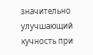значительно улучшающий кучность при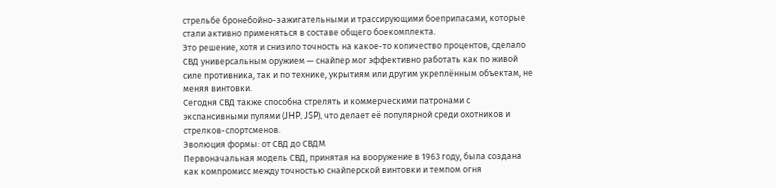стрельбе бронебойно-зажигательными и трассирующими боеприпасами, которые стали активно применяться в составе общего боекомплекта.
Это решение, хотя и снизило точность на какое-то количество процентов, сделало СВД универсальным оружием — снайпер мог эффективно работать как по живой силе противника, так и по технике, укрытиям или другим укреплённым объектам, не меняя винтовки.
Сегодня СВД также способна стрелять и коммерческими патронами с экспансивными пулями (JHP, JSP), что делает её популярной среди охотников и стрелков-спортсменов.
Эволюция формы: от СВД до СВДМ
Первоначальная модель СВД, принятая на вооружение в 1963 году, была создана как компромисс между точностью снайперской винтовки и темпом огня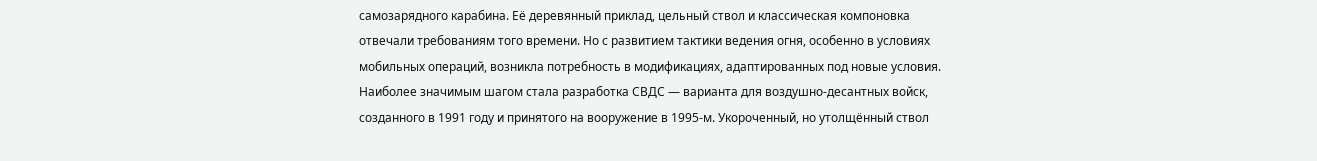самозарядного карабина. Её деревянный приклад, цельный ствол и классическая компоновка отвечали требованиям того времени. Но с развитием тактики ведения огня, особенно в условиях мобильных операций, возникла потребность в модификациях, адаптированных под новые условия.
Наиболее значимым шагом стала разработка СВДС — варианта для воздушно-десантных войск, созданного в 1991 году и принятого на вооружение в 1995-м. Укороченный, но утолщённый ствол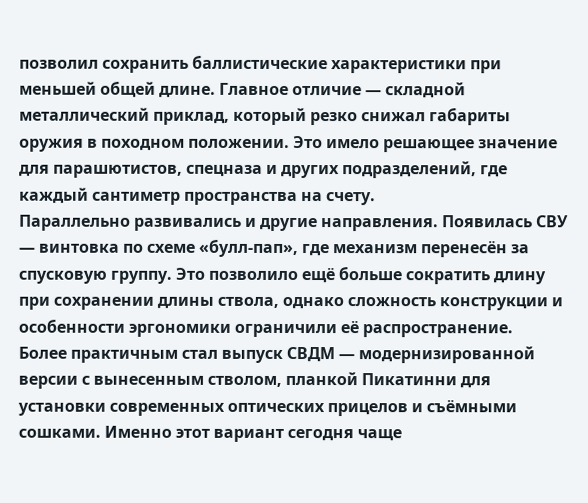позволил сохранить баллистические характеристики при меньшей общей длине. Главное отличие — складной металлический приклад, который резко снижал габариты оружия в походном положении. Это имело решающее значение для парашютистов, спецназа и других подразделений, где каждый сантиметр пространства на счету.
Параллельно развивались и другие направления. Появилась СВУ — винтовка по схеме «булл-пап», где механизм перенесён за спусковую группу. Это позволило ещё больше сократить длину при сохранении длины ствола, однако сложность конструкции и особенности эргономики ограничили её распространение.
Более практичным стал выпуск СВДМ — модернизированной версии с вынесенным стволом, планкой Пикатинни для установки современных оптических прицелов и съёмными сошками. Именно этот вариант сегодня чаще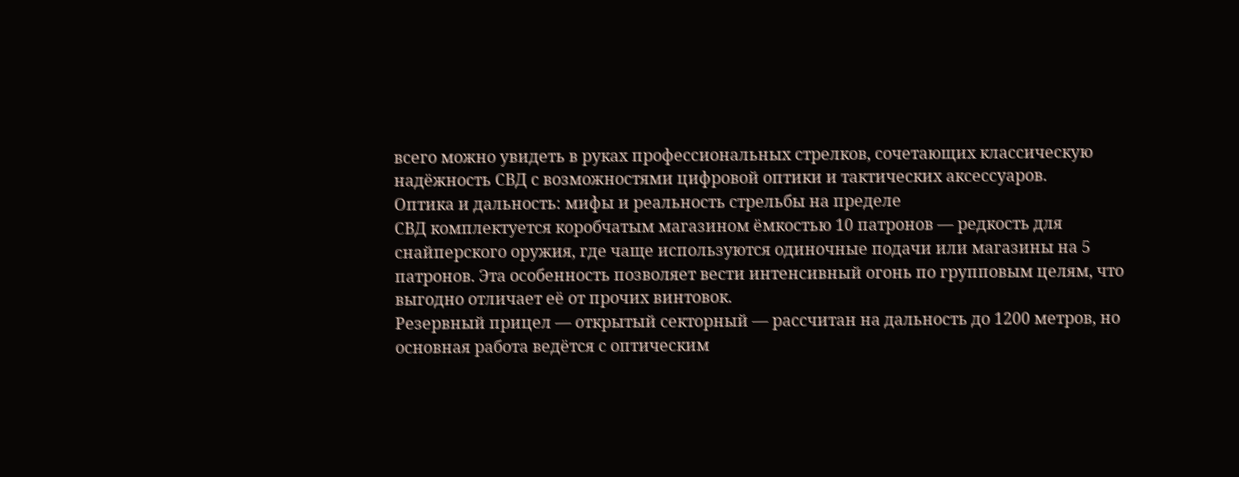всего можно увидеть в руках профессиональных стрелков, сочетающих классическую надёжность СВД с возможностями цифровой оптики и тактических аксессуаров.
Оптика и дальность: мифы и реальность стрельбы на пределе
СВД комплектуется коробчатым магазином ёмкостью 10 патронов — редкость для снайперского оружия, где чаще используются одиночные подачи или магазины на 5 патронов. Эта особенность позволяет вести интенсивный огонь по групповым целям, что выгодно отличает её от прочих винтовок.
Резервный прицел — открытый секторный — рассчитан на дальность до 1200 метров, но основная работа ведётся с оптическим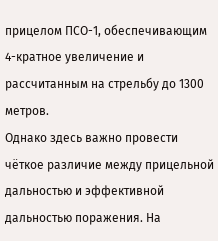прицелом ПСО-1, обеспечивающим 4-кратное увеличение и рассчитанным на стрельбу до 1300 метров.
Однако здесь важно провести чёткое различие между прицельной дальностью и эффективной дальностью поражения. На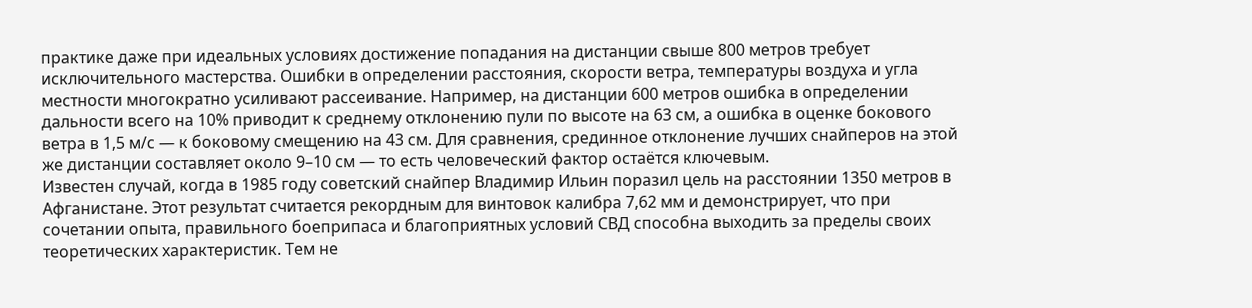практике даже при идеальных условиях достижение попадания на дистанции свыше 800 метров требует исключительного мастерства. Ошибки в определении расстояния, скорости ветра, температуры воздуха и угла местности многократно усиливают рассеивание. Например, на дистанции 600 метров ошибка в определении дальности всего на 10% приводит к среднему отклонению пули по высоте на 63 см, а ошибка в оценке бокового ветра в 1,5 м/с — к боковому смещению на 43 см. Для сравнения, срединное отклонение лучших снайперов на этой же дистанции составляет около 9–10 см — то есть человеческий фактор остаётся ключевым.
Известен случай, когда в 1985 году советский снайпер Владимир Ильин поразил цель на расстоянии 1350 метров в Афганистане. Этот результат считается рекордным для винтовок калибра 7,62 мм и демонстрирует, что при сочетании опыта, правильного боеприпаса и благоприятных условий СВД способна выходить за пределы своих теоретических характеристик. Тем не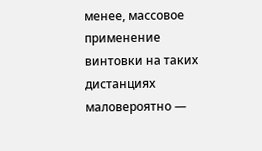менее, массовое применение винтовки на таких дистанциях маловероятно —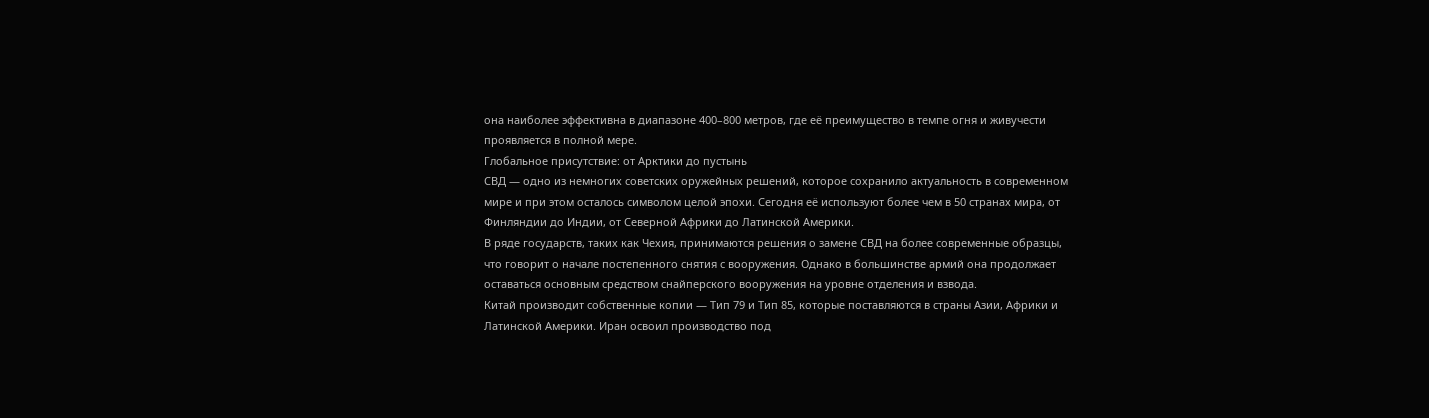она наиболее эффективна в диапазоне 400–800 метров, где её преимущество в темпе огня и живучести проявляется в полной мере.
Глобальное присутствие: от Арктики до пустынь
СВД — одно из немногих советских оружейных решений, которое сохранило актуальность в современном мире и при этом осталось символом целой эпохи. Сегодня её используют более чем в 50 странах мира, от Финляндии до Индии, от Северной Африки до Латинской Америки.
В ряде государств, таких как Чехия, принимаются решения о замене СВД на более современные образцы, что говорит о начале постепенного снятия с вооружения. Однако в большинстве армий она продолжает оставаться основным средством снайперского вооружения на уровне отделения и взвода.
Китай производит собственные копии — Тип 79 и Тип 85, которые поставляются в страны Азии, Африки и Латинской Америки. Иран освоил производство под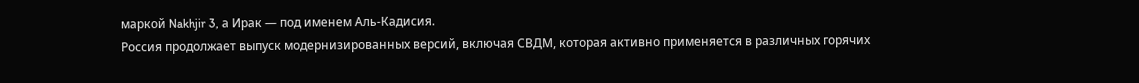маркой Nakhjir 3, а Ирак — под именем Аль-Кадисия.
Россия продолжает выпуск модернизированных версий, включая СВДМ, которая активно применяется в различных горячих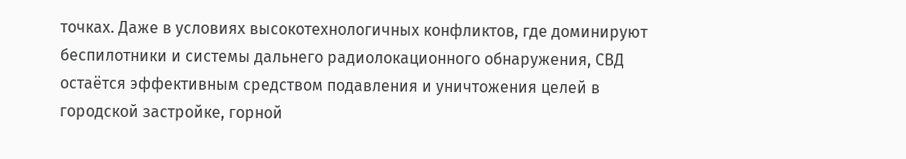точках. Даже в условиях высокотехнологичных конфликтов, где доминируют беспилотники и системы дальнего радиолокационного обнаружения, СВД остаётся эффективным средством подавления и уничтожения целей в городской застройке, горной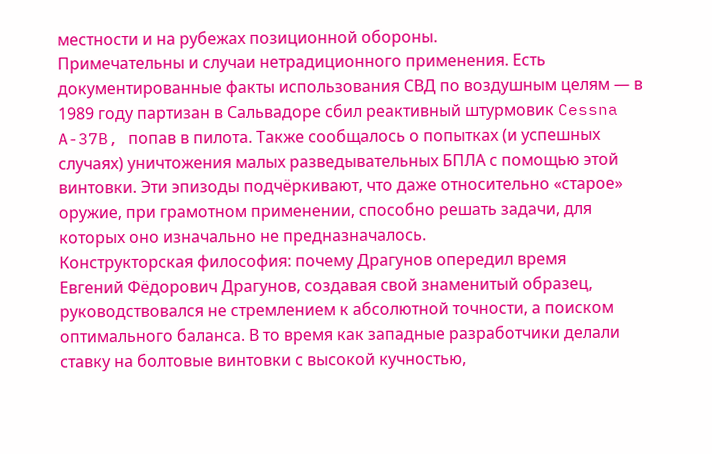местности и на рубежах позиционной обороны.
Примечательны и случаи нетрадиционного применения. Есть документированные факты использования СВД по воздушным целям — в 1989 году партизан в Сальвадоре сбил реактивный штурмовик Cessna A-37B, попав в пилота. Также сообщалось о попытках (и успешных случаях) уничтожения малых разведывательных БПЛА с помощью этой винтовки. Эти эпизоды подчёркивают, что даже относительно «старое» оружие, при грамотном применении, способно решать задачи, для которых оно изначально не предназначалось.
Конструкторская философия: почему Драгунов опередил время
Евгений Фёдорович Драгунов, создавая свой знаменитый образец, руководствовался не стремлением к абсолютной точности, а поиском оптимального баланса. В то время как западные разработчики делали ставку на болтовые винтовки с высокой кучностью,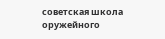советская школа оружейного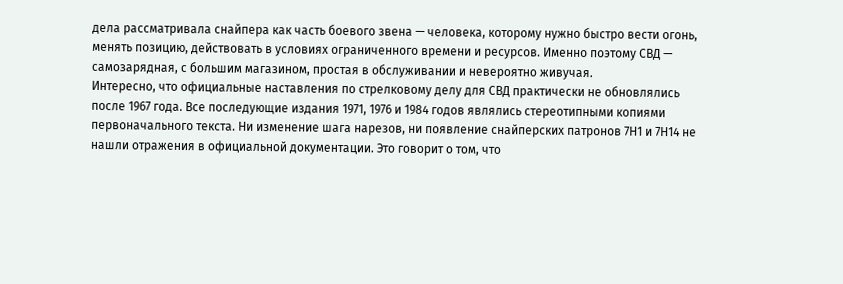дела рассматривала снайпера как часть боевого звена — человека, которому нужно быстро вести огонь, менять позицию, действовать в условиях ограниченного времени и ресурсов. Именно поэтому СВД — самозарядная, с большим магазином, простая в обслуживании и невероятно живучая.
Интересно, что официальные наставления по стрелковому делу для СВД практически не обновлялись после 1967 года. Все последующие издания 1971, 1976 и 1984 годов являлись стереотипными копиями первоначального текста. Ни изменение шага нарезов, ни появление снайперских патронов 7Н1 и 7Н14 не нашли отражения в официальной документации. Это говорит о том, что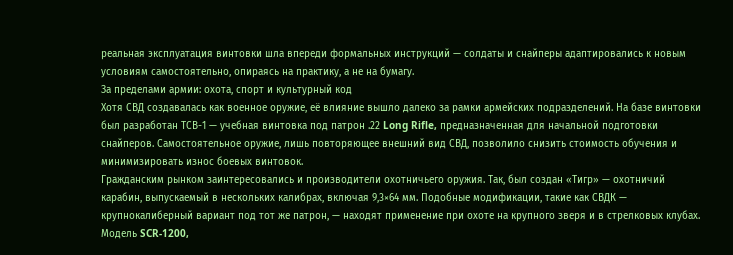реальная эксплуатация винтовки шла впереди формальных инструкций — солдаты и снайперы адаптировались к новым условиям самостоятельно, опираясь на практику, а не на бумагу.
За пределами армии: охота, спорт и культурный код
Хотя СВД создавалась как военное оружие, её влияние вышло далеко за рамки армейских подразделений. На базе винтовки был разработан ТСВ-1 — учебная винтовка под патрон .22 Long Rifle, предназначенная для начальной подготовки снайперов. Самостоятельное оружие, лишь повторяющее внешний вид СВД, позволило снизить стоимость обучения и минимизировать износ боевых винтовок.
Гражданским рынком заинтересовались и производители охотничьего оружия. Так, был создан «Тигр» — охотничий карабин, выпускаемый в нескольких калибрах, включая 9,3×64 мм. Подобные модификации, такие как СВДК — крупнокалиберный вариант под тот же патрон, — находят применение при охоте на крупного зверя и в стрелковых клубах. Модель SCR-1200,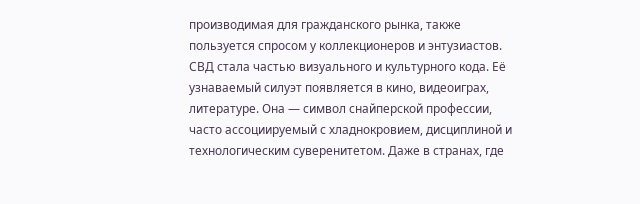производимая для гражданского рынка, также пользуется спросом у коллекционеров и энтузиастов.
СВД стала частью визуального и культурного кода. Её узнаваемый силуэт появляется в кино, видеоиграх, литературе. Она — символ снайперской профессии, часто ассоциируемый с хладнокровием, дисциплиной и технологическим суверенитетом. Даже в странах, где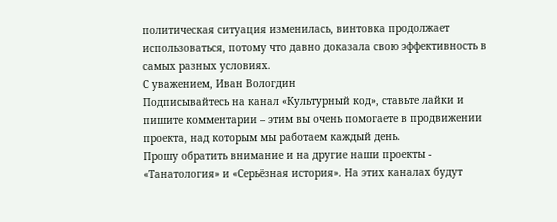политическая ситуация изменилась, винтовка продолжает использоваться, потому что давно доказала свою эффективность в самых разных условиях.
С уважением, Иван Вологдин
Подписывайтесь на канал «Культурный код», ставьте лайки и пишите комментарии – этим вы очень помогаете в продвижении проекта, над которым мы работаем каждый день.
Прошу обратить внимание и на другие наши проекты - «Танатология» и «Серьёзная история». На этих каналах будут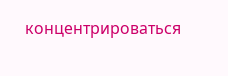концентрироваться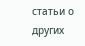статьи о других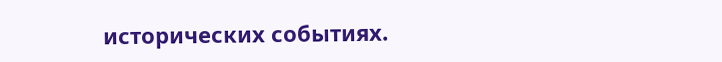исторических событиях.